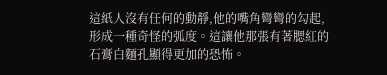這紙人沒有任何的動靜,他的嘴角彎彎的勾起,形成一種奇怪的弧度。這讓他那張有著腮紅的石膏白麵孔顯得更加的恐怖。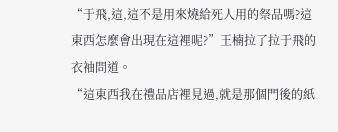“于飛,這,這不是用來燒給死人用的祭品嗎?這東西怎麼會出現在這裡呢?”王楠拉了拉于飛的衣袖問道。
“這東西我在禮品店裡見過,就是那個門後的紙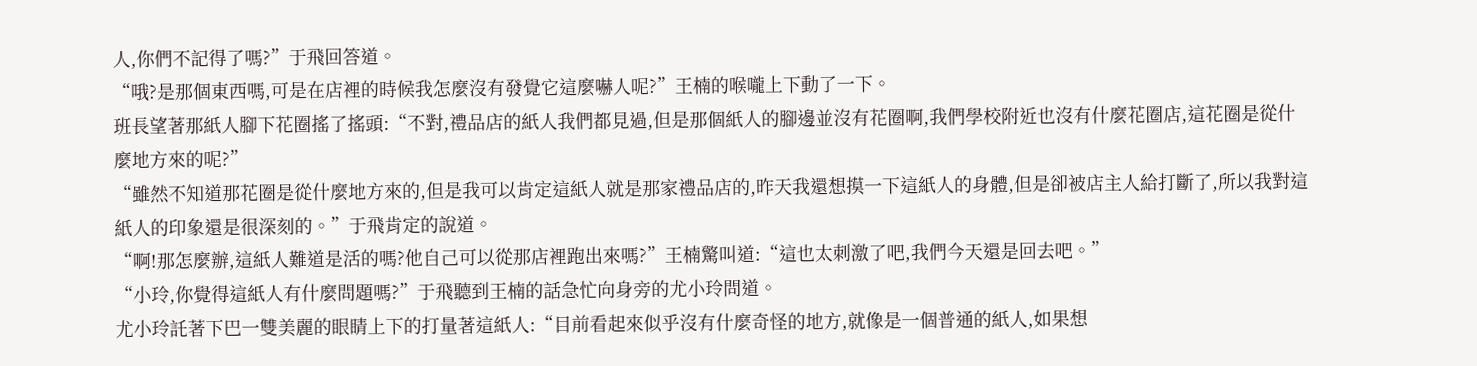人,你們不記得了嗎?”于飛回答道。
“哦?是那個東西嗎,可是在店裡的時候我怎麼沒有發覺它這麼嚇人呢?”王楠的喉嚨上下動了一下。
班長望著那紙人腳下花圈搖了搖頭:“不對,禮品店的紙人我們都見過,但是那個紙人的腳邊並沒有花圈啊,我們學校附近也沒有什麼花圈店,這花圈是從什麼地方來的呢?”
“雖然不知道那花圈是從什麼地方來的,但是我可以肯定這紙人就是那家禮品店的,昨天我還想摸一下這紙人的身體,但是卻被店主人給打斷了,所以我對這紙人的印象還是很深刻的。”于飛肯定的說道。
“啊!那怎麼辦,這紙人難道是活的嗎?他自己可以從那店裡跑出來嗎?”王楠驚叫道:“這也太刺激了吧,我們今天還是回去吧。”
“小玲,你覺得這紙人有什麼問題嗎?”于飛聽到王楠的話急忙向身旁的尤小玲問道。
尤小玲託著下巴一雙美麗的眼睛上下的打量著這紙人:“目前看起來似乎沒有什麼奇怪的地方,就像是一個普通的紙人,如果想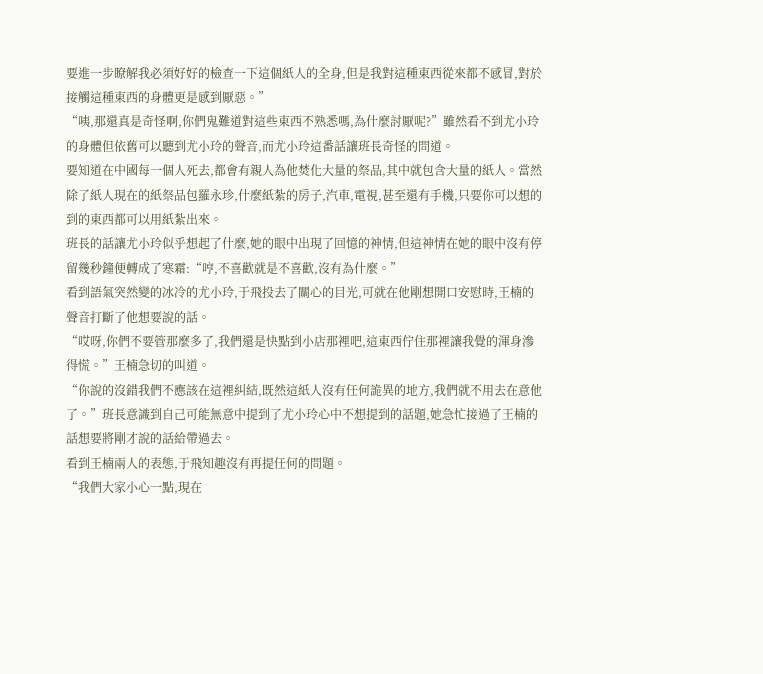要進一步瞭解我必須好好的檢查一下這個紙人的全身,但是我對這種東西從來都不感冒,對於接觸這種東西的身體更是感到厭惡。”
“咦,那還真是奇怪啊,你們鬼難道對這些東西不熟悉嗎,為什麼討厭呢?”雖然看不到尤小玲的身體但依舊可以聽到尤小玲的聲音,而尤小玲這番話讓班長奇怪的問道。
要知道在中國每一個人死去,都會有親人為他焚化大量的祭品,其中就包含大量的紙人。當然除了紙人現在的紙祭品包羅永珍,什麼紙紮的房子,汽車,電視,甚至還有手機,只要你可以想的到的東西都可以用紙紮出來。
班長的話讓尤小玲似乎想起了什麼,她的眼中出現了回憶的神情,但這神情在她的眼中沒有停留幾秒鐘便轉成了寒霜:“哼,不喜歡就是不喜歡,沒有為什麼。”
看到語氣突然變的冰冷的尤小玲,于飛投去了關心的目光,可就在他剛想開口安慰時,王楠的聲音打斷了他想要說的話。
“哎呀,你們不要管那麼多了,我們還是快點到小店那裡吧,這東西佇住那裡讓我覺的渾身滲得慌。”王楠急切的叫道。
“你說的沒錯我們不應該在這裡糾結,既然這紙人沒有任何詭異的地方,我們就不用去在意他了。”班長意識到自己可能無意中提到了尤小玲心中不想提到的話題,她急忙接過了王楠的話想要將剛才說的話給帶過去。
看到王楠兩人的表態,于飛知趣沒有再提任何的問題。
“我們大家小心一點,現在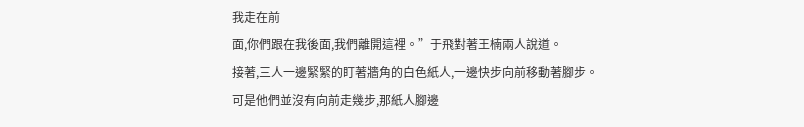我走在前
面,你們跟在我後面,我們離開這裡。”于飛對著王楠兩人說道。
接著,三人一邊緊緊的盯著牆角的白色紙人,一邊快步向前移動著腳步。
可是他們並沒有向前走幾步,那紙人腳邊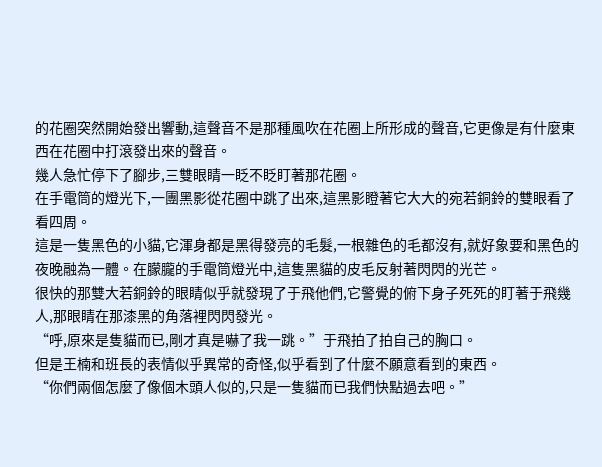的花圈突然開始發出響動,這聲音不是那種風吹在花圈上所形成的聲音,它更像是有什麼東西在花圈中打滾發出來的聲音。
幾人急忙停下了腳步,三雙眼睛一眨不眨盯著那花圈。
在手電筒的燈光下,一團黑影從花圈中跳了出來,這黑影瞪著它大大的宛若銅鈴的雙眼看了看四周。
這是一隻黑色的小貓,它渾身都是黑得發亮的毛髮,一根雜色的毛都沒有,就好象要和黑色的夜晚融為一體。在朦朧的手電筒燈光中,這隻黑貓的皮毛反射著閃閃的光芒。
很快的那雙大若銅鈴的眼睛似乎就發現了于飛他們,它警覺的俯下身子死死的盯著于飛幾人,那眼睛在那漆黑的角落裡閃閃發光。
“呼,原來是隻貓而已,剛才真是嚇了我一跳。”于飛拍了拍自己的胸口。
但是王楠和班長的表情似乎異常的奇怪,似乎看到了什麼不願意看到的東西。
“你們兩個怎麼了像個木頭人似的,只是一隻貓而已我們快點過去吧。”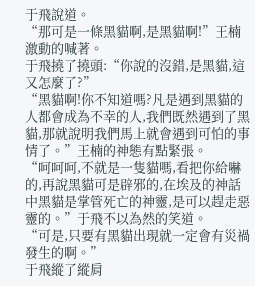于飛說道。
“那可是一條黑貓啊,是黑貓啊!”王楠激動的喊著。
于飛撓了撓頭:“你說的沒錯,是黑貓,這又怎麼了?”
“黑貓啊!你不知道嗎?凡是遇到黑貓的人都會成為不幸的人,我們既然遇到了黑貓,那就說明我們馬上就會遇到可怕的事情了。”王楠的神態有點緊張。
“呵呵呵,不就是一隻貓嗎,看把你給嚇的,再說黑貓可是辟邪的,在埃及的神話中黑貓是掌管死亡的神靈,是可以趕走惡靈的。”于飛不以為然的笑道。
“可是,只要有黑貓出現就一定會有災禍發生的啊。”
于飛縱了縱肩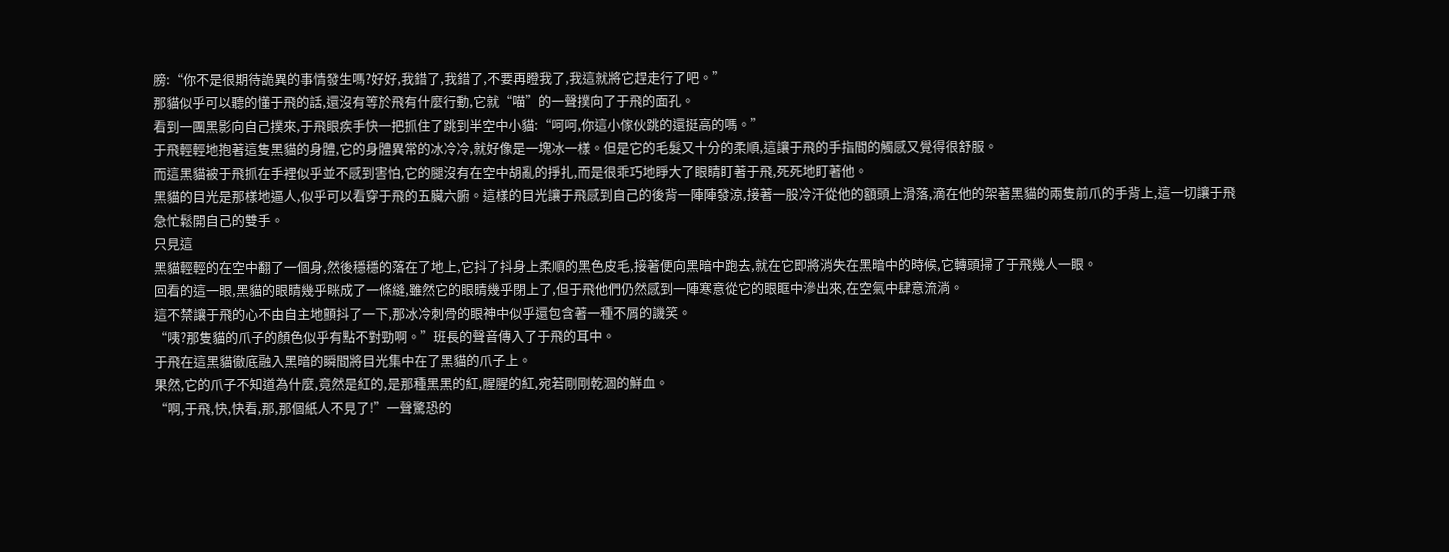膀:“你不是很期待詭異的事情發生嗎?好好,我錯了,我錯了,不要再瞪我了,我這就將它趕走行了吧。”
那貓似乎可以聽的懂于飛的話,還沒有等於飛有什麼行動,它就“喵”的一聲撲向了于飛的面孔。
看到一團黑影向自己撲來,于飛眼疾手快一把抓住了跳到半空中小貓:“呵呵,你這小傢伙跳的還挺高的嗎。”
于飛輕輕地抱著這隻黑貓的身體,它的身體異常的冰冷冷,就好像是一塊冰一樣。但是它的毛髮又十分的柔順,這讓于飛的手指間的觸感又覺得很舒服。
而這黑貓被于飛抓在手裡似乎並不感到害怕,它的腿沒有在空中胡亂的掙扎,而是很乖巧地睜大了眼睛盯著于飛,死死地盯著他。
黑貓的目光是那樣地逼人,似乎可以看穿于飛的五臟六腑。這樣的目光讓于飛感到自己的後背一陣陣發涼,接著一股冷汗從他的額頭上滑落,滴在他的架著黑貓的兩隻前爪的手背上,這一切讓于飛急忙鬆開自己的雙手。
只見這
黑貓輕輕的在空中翻了一個身,然後穩穩的落在了地上,它抖了抖身上柔順的黑色皮毛,接著便向黑暗中跑去,就在它即將消失在黑暗中的時候,它轉頭掃了于飛幾人一眼。
回看的這一眼,黑貓的眼睛幾乎眯成了一條縫,雖然它的眼睛幾乎閉上了,但于飛他們仍然感到一陣寒意從它的眼眶中滲出來,在空氣中肆意流淌。
這不禁讓于飛的心不由自主地顫抖了一下,那冰冷刺骨的眼神中似乎還包含著一種不屑的譏笑。
“咦?那隻貓的爪子的顏色似乎有點不對勁啊。”班長的聲音傳入了于飛的耳中。
于飛在這黑貓徹底融入黑暗的瞬間將目光集中在了黑貓的爪子上。
果然,它的爪子不知道為什麼,竟然是紅的,是那種黑黑的紅,腥腥的紅,宛若剛剛乾涸的鮮血。
“啊,于飛,快,快看,那,那個紙人不見了!”一聲驚恐的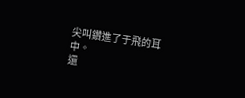尖叫鑽進了于飛的耳中。
還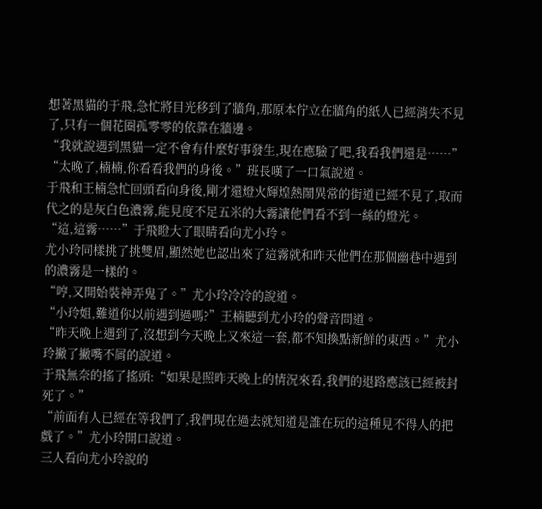想著黑貓的于飛,急忙將目光移到了牆角,那原本佇立在牆角的紙人已經消失不見了,只有一個花圈孤零零的依靠在牆邊。
“我就說遇到黑貓一定不會有什麼好事發生,現在應驗了吧,我看我們還是……”
“太晚了,楠楠,你看看我們的身後。”班長嘆了一口氣說道。
于飛和王楠急忙回頭看向身後,剛才還燈火輝煌熱鬧異常的街道已經不見了,取而代之的是灰白色濃霧,能見度不足五米的大霧讓他們看不到一絲的燈光。
“這,這霧……”于飛瞪大了眼睛看向尤小玲。
尤小玲同樣挑了挑雙眉,顯然她也認出來了這霧就和昨天他們在那個幽巷中遇到的濃霧是一樣的。
“哼,又開始裝神弄鬼了。”尤小玲冷冷的說道。
“小玲姐,難道你以前遇到過嗎?”王楠聽到尤小玲的聲音問道。
“昨天晚上遇到了,沒想到今天晚上又來這一套,都不知換點新鮮的東西。”尤小玲撇了撇嘴不屑的說道。
于飛無奈的搖了搖頭:“如果是照昨天晚上的情況來看,我們的退路應該已經被封死了。”
“前面有人已經在等我們了,我們現在過去就知道是誰在玩的這種見不得人的把戲了。”尤小玲開口說道。
三人看向尤小玲說的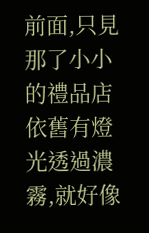前面,只見那了小小的禮品店依舊有燈光透過濃霧,就好像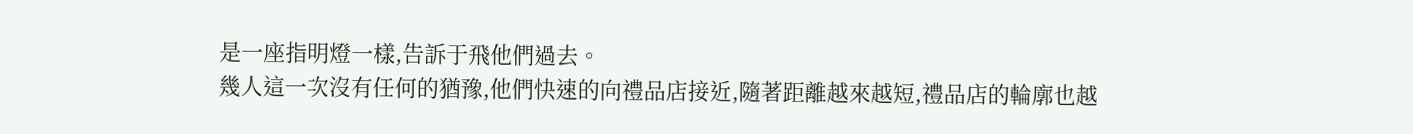是一座指明燈一樣,告訴于飛他們過去。
幾人這一次沒有任何的猶豫,他們快速的向禮品店接近,隨著距離越來越短,禮品店的輪廓也越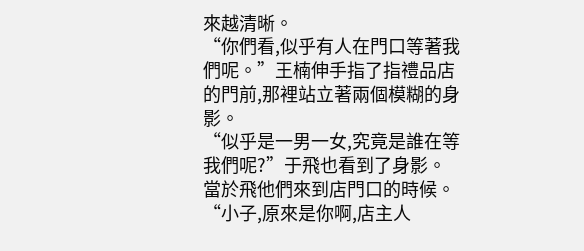來越清晰。
“你們看,似乎有人在門口等著我們呢。”王楠伸手指了指禮品店的門前,那裡站立著兩個模糊的身影。
“似乎是一男一女,究竟是誰在等我們呢?”于飛也看到了身影。
當於飛他們來到店門口的時候。
“小子,原來是你啊,店主人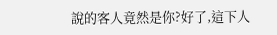說的客人竟然是你?好了,這下人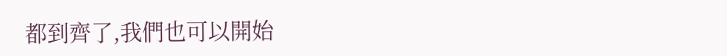都到齊了,我們也可以開始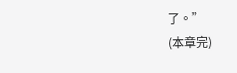了。”
(本章完)